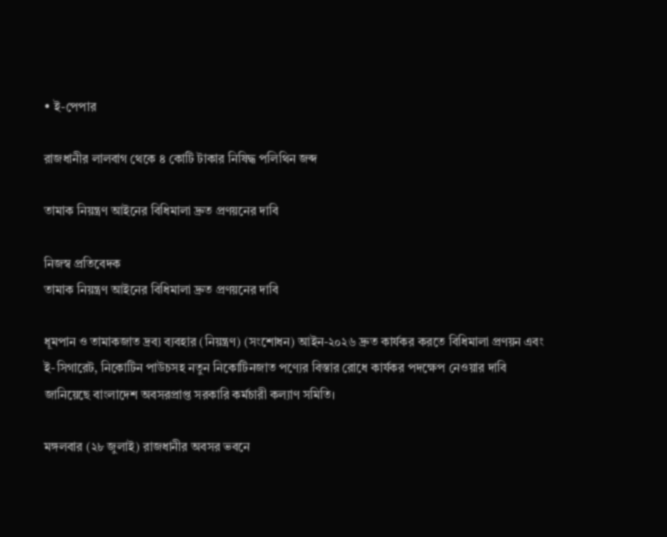• ই-পেপার

রাজধানীর লালবাগ থেকে ৪ কোটি টাকার নিষিদ্ধ পলিথিন জব্দ

তামাক নিয়ন্ত্রণ আইনের বিধিমালা দ্রুত প্রণয়নের দাবি

নিজস্ব প্রতিবেদক
তামাক নিয়ন্ত্রণ আইনের বিধিমালা দ্রুত প্রণয়নের দাবি

ধূমপান ও তামাকজাত দ্রব্য ব্যবহার (নিয়ন্ত্রণ) (সংশোধন) আইন-২০২৬ দ্রুত কার্যকর করতে বিধিমালা প্রণয়ন এবং ই-সিগারেট, নিকোটিন পাউচসহ নতুন নিকোটিনজাত পণ্যের বিস্তার রোধে কার্যকর পদক্ষেপ নেওয়ার দাবি জানিয়েছে বাংলাদেশ অবসরপ্রাপ্ত সরকারি কর্মচারী কল্যাণ সমিতি।

মঙ্গলবার (২৮ জুলাই) রাজধানীর অবসর ভবনে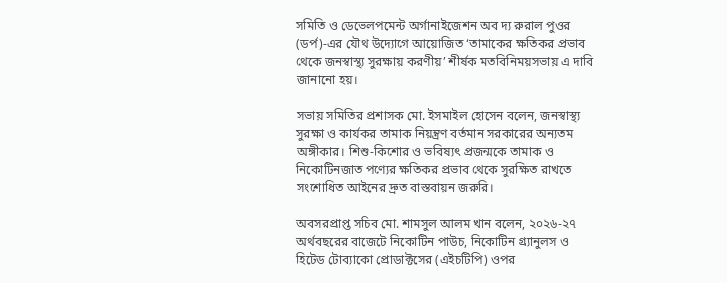সমিতি ও ডেভেলপমেন্ট অর্গানাইজেশন অব দ্য রুরাল পুওর (ডর্প)-এর যৌথ উদ্যোগে আয়োজিত ‘তামাকের ক্ষতিকর প্রভাব থেকে জনস্বাস্থ্য সুরক্ষায় করণীয়’ শীর্ষক মতবিনিময়সভায় এ দাবি জানানো হয়।

সভায় সমিতির প্রশাসক মো. ইসমাইল হোসেন বলেন, জনস্বাস্থ্য সুরক্ষা ও কার্যকর তামাক নিয়ন্ত্রণ বর্তমান সরকারের অন্যতম অঙ্গীকার। শিশু-কিশোর ও ভবিষ্যৎ প্রজন্মকে তামাক ও নিকোটিনজাত পণ্যের ক্ষতিকর প্রভাব থেকে সুরক্ষিত রাখতে সংশোধিত আইনের দ্রুত বাস্তবায়ন জরুরি।

অবসরপ্রাপ্ত সচিব মো. শামসুল আলম খান বলেন, ২০২৬-২৭ অর্থবছরের বাজেটে নিকোটিন পাউচ, নিকোটিন গ্র্যানুলস ও হিটেড টোব্যাকো প্রোডাক্টসের (এইচটিপি) ওপর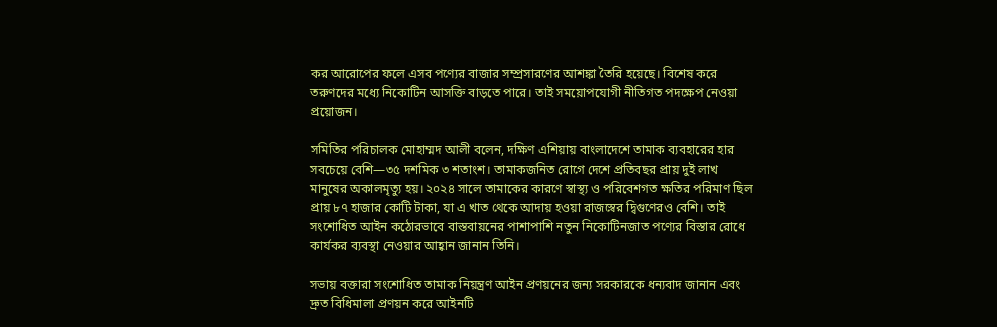কর আরোপের ফলে এসব পণ্যের বাজার সম্প্রসারণের আশঙ্কা তৈরি হয়েছে। বিশেষ করে তরুণদের মধ্যে নিকোটিন আসক্তি বাড়তে পারে। তাই সময়োপযোগী নীতিগত পদক্ষেপ নেওয়া প্রয়োজন।

সমিতির পরিচালক মোহাম্মদ আলী বলেন, দক্ষিণ এশিয়ায় বাংলাদেশে তামাক ব্যবহারের হার সবচেয়ে বেশি—৩৫ দশমিক ৩ শতাংশ। তামাকজনিত রোগে দেশে প্রতিবছর প্রায় দুই লাখ মানুষের অকালমৃত্যু হয়। ২০২৪ সালে তামাকের কারণে স্বাস্থ্য ও পরিবেশগত ক্ষতির পরিমাণ ছিল প্রায় ৮৭ হাজার কোটি টাকা, যা এ খাত থেকে আদায় হওয়া রাজস্বের দ্বিগুণেরও বেশি। তাই সংশোধিত আইন কঠোরভাবে বাস্তবায়নের পাশাপাশি নতুন নিকোটিনজাত পণ্যের বিস্তার রোধে কার্যকর ব্যবস্থা নেওয়ার আহ্বান জানান তিনি।

সভায় বক্তারা সংশোধিত তামাক নিয়ন্ত্রণ আইন প্রণয়নের জন্য সরকারকে ধন্যবাদ জানান এবং দ্রুত বিধিমালা প্রণয়ন করে আইনটি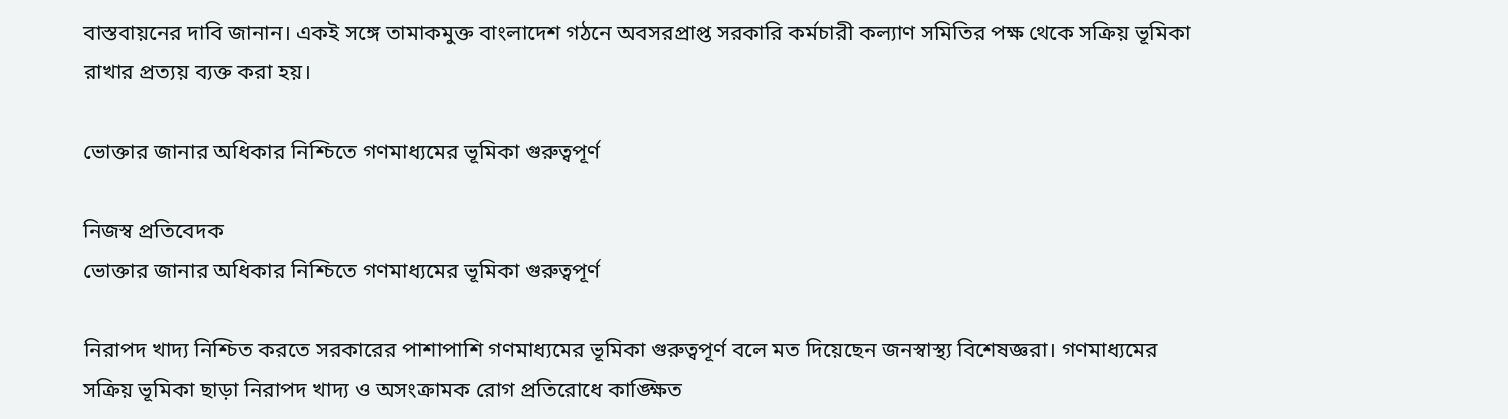বাস্তবায়নের দাবি জানান। একই সঙ্গে তামাকমুক্ত বাংলাদেশ গঠনে অবসরপ্রাপ্ত সরকারি কর্মচারী কল্যাণ সমিতির পক্ষ থেকে সক্রিয় ভূমিকা রাখার প্রত্যয় ব্যক্ত করা হয়।

ভোক্তার জানার অধিকার নিশ্চিতে গণমাধ্যমের ভূমিকা গুরুত্বপূর্ণ

নিজস্ব প্রতিবেদক
ভোক্তার জানার অধিকার নিশ্চিতে গণমাধ্যমের ভূমিকা গুরুত্বপূর্ণ

নিরাপদ খাদ্য নিশ্চিত করতে সরকারের পাশাপাশি গণমাধ্যমের ভূমিকা গুরুত্বপূর্ণ বলে মত দিয়েছেন জনস্বাস্থ্য বিশেষজ্ঞরা। গণমাধ্যমের সক্রিয় ভূমিকা ছাড়া নিরাপদ খাদ্য ও অসংক্রামক রোগ প্রতিরোধে কাঙ্ক্ষিত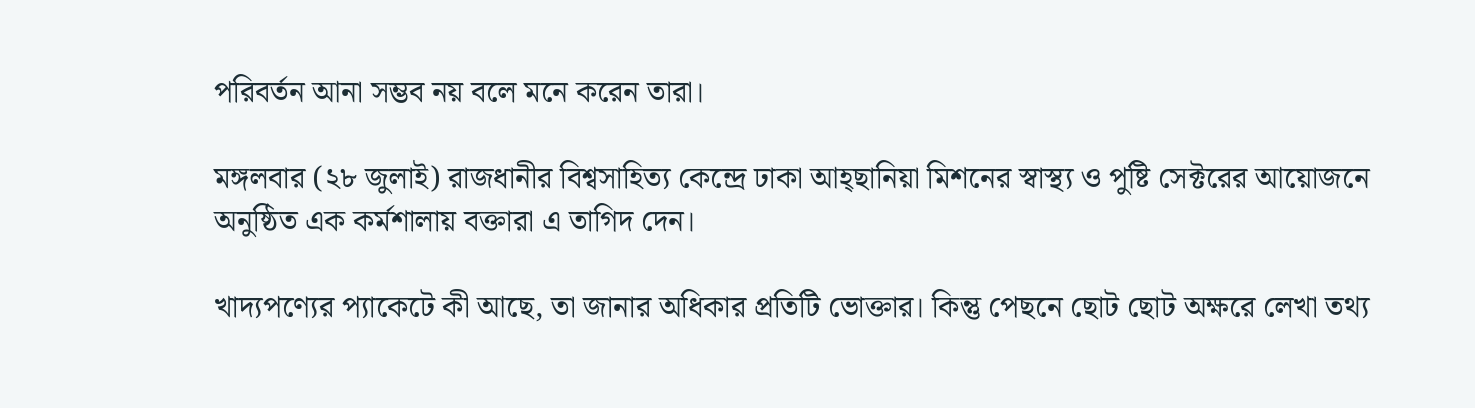পরিবর্তন আনা সম্ভব নয় বলে মনে করেন তারা।

মঙ্গলবার (২৮ জুলাই) রাজধানীর বিশ্বসাহিত্য কেন্দ্রে ঢাকা আহ্ছানিয়া মিশনের স্বাস্থ্য ও পুষ্টি সেক্টরের আয়োজনে অনুষ্ঠিত এক কর্মশালায় বক্তারা এ তাগিদ দেন।

খাদ্যপণ্যের প্যাকেটে কী আছে, তা জানার অধিকার প্রতিটি ভোক্তার। কিন্তু পেছনে ছোট ছোট অক্ষরে লেখা তথ্য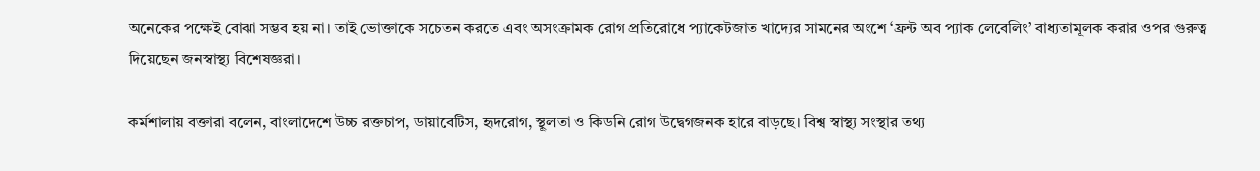অনেকের পক্ষেই বোঝা সম্ভব হয় না। তাই ভোক্তাকে সচেতন করতে এবং অসংক্রামক রোগ প্রতিরোধে প্যাকেটজাত খাদ্যের সামনের অংশে ‘ফ্রন্ট অব প্যাক লেবেলিং’ বাধ্যতামূলক করার ওপর গুরুত্ব দিয়েছেন জনস্বাস্থ্য বিশেষজ্ঞরা।

কর্মশালায় বক্তারা বলেন, বাংলাদেশে উচ্চ রক্তচাপ, ডায়াবেটিস, হৃদরোগ, স্থূলতা ও কিডনি রোগ উদ্বেগজনক হারে বাড়ছে। বিশ্ব স্বাস্থ্য সংস্থার তথ্য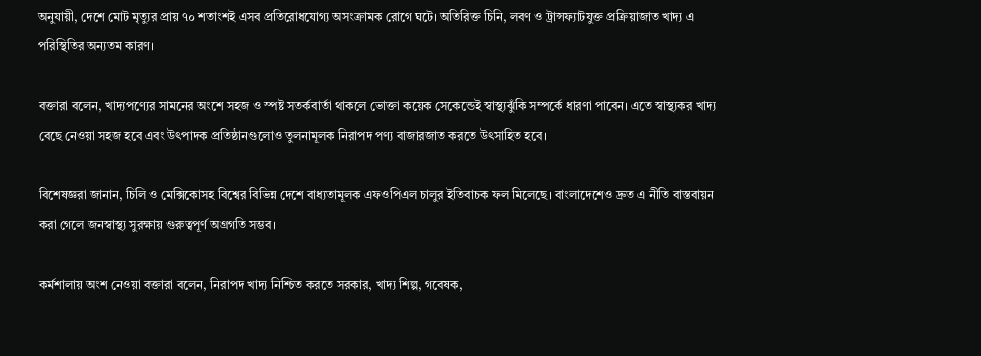অনুযায়ী, দেশে মোট মৃত্যুর প্রায় ৭০ শতাংশই এসব প্রতিরোধযোগ্য অসংক্রামক রোগে ঘটে। অতিরিক্ত চিনি, লবণ ও ট্রান্সফ্যাটযুক্ত প্রক্রিয়াজাত খাদ্য এ পরিস্থিতির অন্যতম কারণ।

বক্তারা বলেন, খাদ্যপণ্যের সামনের অংশে সহজ ও স্পষ্ট সতর্কবার্তা থাকলে ভোক্তা কয়েক সেকেন্ডেই স্বাস্থ্যঝুঁকি সম্পর্কে ধারণা পাবেন। এতে স্বাস্থ্যকর খাদ্য বেছে নেওয়া সহজ হবে এবং উৎপাদক প্রতিষ্ঠানগুলোও তুলনামূলক নিরাপদ পণ্য বাজারজাত করতে উৎসাহিত হবে।

বিশেষজ্ঞরা জানান, চিলি ও মেক্সিকোসহ বিশ্বের বিভিন্ন দেশে বাধ্যতামূলক এফওপিএল চালুর ইতিবাচক ফল মিলেছে। বাংলাদেশেও দ্রুত এ নীতি বাস্তবায়ন করা গেলে জনস্বাস্থ্য সুরক্ষায় গুরুত্বপূর্ণ অগ্রগতি সম্ভব।

কর্মশালায় অংশ নেওয়া বক্তারা বলেন, নিরাপদ খাদ্য নিশ্চিত করতে সরকার, খাদ্য শিল্প, গবেষক,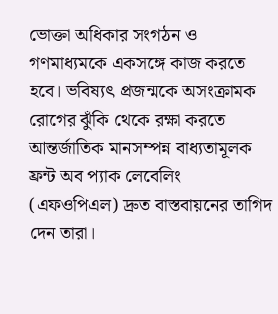ভোক্তা অধিকার সংগঠন ও গণমাধ্যমকে একসঙ্গে কাজ করতে হবে। ভবিষ্যৎ প্রজন্মকে অসংক্রামক রোগের ঝুঁকি থেকে রক্ষা করতে আন্তর্জাতিক মানসম্পন্ন বাধ্যতামূলক ফ্রন্ট অব প্যাক লেবেলিং (এফওপিএল) দ্রুত বাস্তবায়নের তাগিদ দেন তারা।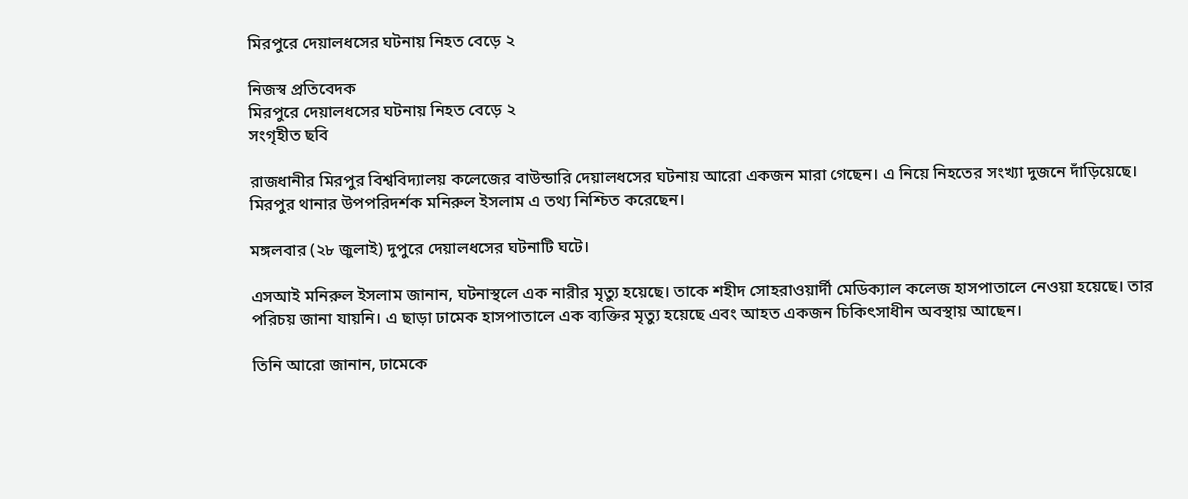মিরপুরে দেয়ালধসের ঘটনায় নিহত বেড়ে ২

নিজস্ব প্রতিবেদক
মিরপুরে দেয়ালধসের ঘটনায় নিহত বেড়ে ২
সংগৃহীত ছবি

রাজধানীর মিরপুর বিশ্ববিদ্যালয় কলেজের বাউন্ডারি দেয়ালধসের ঘটনায় আরো একজন মারা গেছেন। এ নিয়ে নিহতের সংখ্যা দুজনে দাঁড়িয়েছে। মিরপুর থানার উপপরিদর্শক মনিরুল ইসলাম এ তথ্য নিশ্চিত করেছেন।

মঙ্গলবার (২৮ জুলাই) দুপুরে দেয়ালধসের ঘটনাটি ঘটে।

এসআই মনিরুল ইসলাম জানান, ঘটনাস্থলে এক নারীর মৃত্যু হয়েছে। তাকে শহীদ সোহরাওয়ার্দী মেডিক্যাল কলেজ হাসপাতালে নেওয়া হয়েছে। তার পরিচয় জানা যায়নি। এ ছাড়া ঢামেক হাসপাতালে এক ব্যক্তির মৃত্যু হয়েছে এবং আহত একজন চিকিৎসাধীন অবস্থায় আছেন।

তিনি আরো জানান, ঢামেকে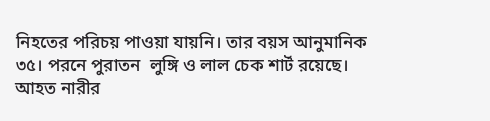নিহতের পরিচয় পাওয়া যায়নি। তার বয়স আনুমানিক ৩৫। পরনে পুরাতন  ‍লুঙ্গি ও লাল চেক শার্ট রয়েছে। আহত নারীর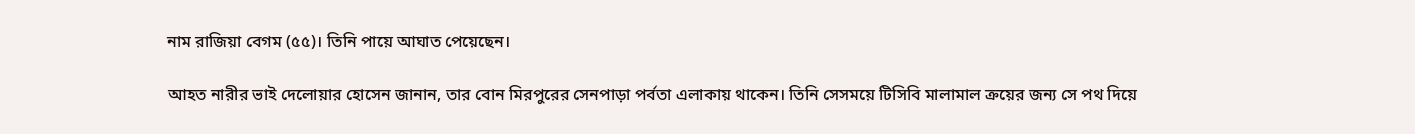নাম রাজিয়া বেগম (৫৫)। তিনি পায়ে আঘাত পেয়েছেন।

আহত নারীর ভাই দেলোয়ার হোসেন জানান, তার বোন মিরপুরের সেনপাড়া পর্বতা এলাকায় থাকেন। তিনি সেসময়ে টিসিবি মালামাল ক্রয়ের জন্য সে পথ দিয়ে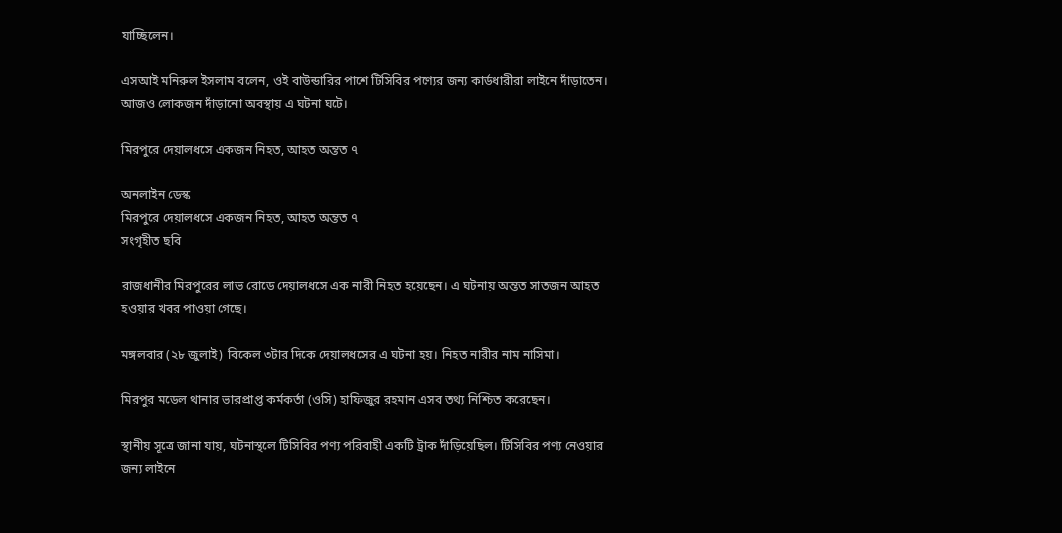যাচ্ছিলেন।

এসআই মনিরুল ইসলাম বলেন, ওই বাউন্ডারির পাশে টিসিবির পণ্যের জন্য কার্ডধারীরা লাইনে দাঁড়াতেন। আজও লোকজন দাঁড়ানো অবস্থায় এ ঘটনা ঘটে।

মিরপুরে দেয়ালধসে একজন নিহত, আহত অন্তত ৭

অনলাইন ডেস্ক
মিরপুরে দেয়ালধসে একজন নিহত, আহত অন্তত ৭
সংগৃহীত ছবি

রাজধানীর মিরপুরের লাভ রোডে দেয়ালধসে এক নারী নিহত হয়েছেন। এ ঘটনায় অন্তত সাতজন আহত হওয়ার খবর পাওয়া গেছে।

মঙ্গলবার (২৮ জুলাই) বিকেল ৩টার দিকে দেয়ালধসের এ ঘটনা হয়। নিহত নারীর নাম নাসিমা।

মিরপুর মডেল থানার ভারপ্রাপ্ত কর্মকর্তা (ওসি) হাফিজুর রহমান এসব তথ্য নিশ্চিত করেছেন।

স্থানীয় সূত্রে জানা যায়, ঘটনাস্থলে টিসিবির পণ্য পরিবাহী একটি ট্রাক দাঁড়িয়েছিল। টিসিবির পণ্য নেওয়ার জন্য লাইনে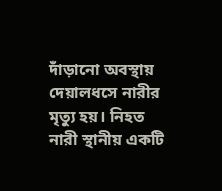দাঁড়ানো অবস্থায় দেয়ালধসে নারীর মৃত্যু হয়। নিহত নারী স্থানীয় একটি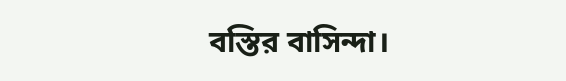বস্তির বাসিন্দা।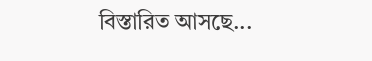বিস্তারিত আসছে...